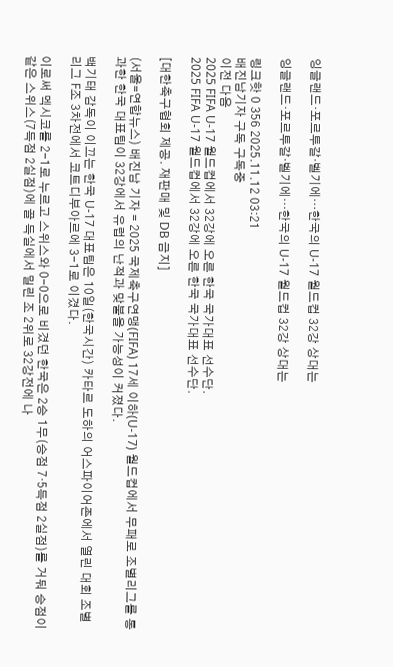잉글랜드·포르투갈·벨기에…한국의 U-17 월드컵 32강 상대는

잉글랜드·포르투갈·벨기에…한국의 U-17 월드컵 32강 상대는

링크핫 0 356 2025.11.12 03:21
배진남기자 구독 구독중
이전 다음
2025 FIFA U-17 월드컵에서 32강에 오른 한국 국가대표 선수단.
2025 FIFA U-17 월드컵에서 32강에 오른 한국 국가대표 선수단.

[대한축구협회 제공. 재판매 및 DB 금지]

(서울=연합뉴스) 배진남 기자 = 2025 국제축구연맹(FIFA) 17세 이하(U-17) 월드컵에서 무패로 조별리그를 통과한 한국 대표팀이 32강에서 유럽의 난적과 맞붙을 가능성이 커졌다.

백기태 감독이 이끄는 한국 U-17 대표팀은 10일(한국시간) 카타르 도하의 어스파이어존에서 열린 대회 조별리그 F조 3차전에서 코트디부아르에 3-1로 이겼다.

이로써 멕시코를 2-1로 누르고 스위스와 0-0으로 비겼던 한국은 2승 1무(승점 7·5득점 2실점)를 거둬 승점이 같은 스위스(7득점 2실점)에 골 득실에서 밀린 조 2위로 32강전에 나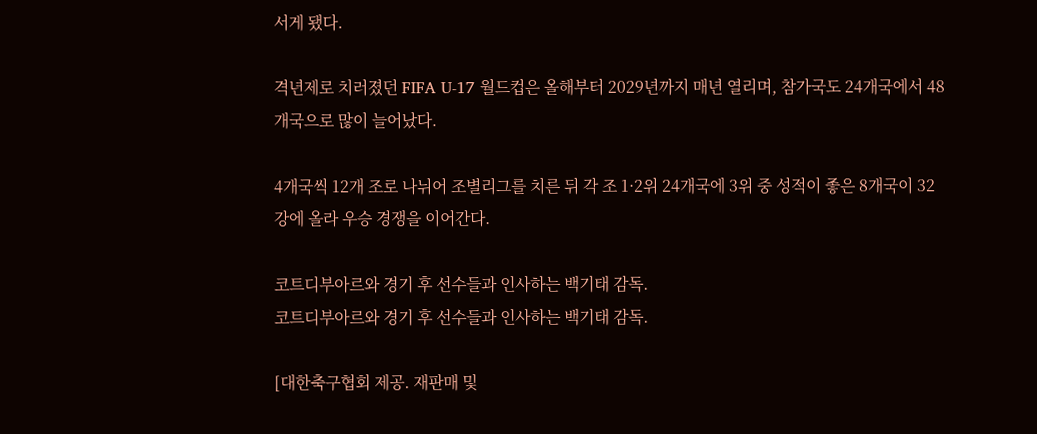서게 됐다.

격년제로 치러졌던 FIFA U-17 월드컵은 올해부터 2029년까지 매년 열리며, 참가국도 24개국에서 48개국으로 많이 늘어났다.

4개국씩 12개 조로 나뉘어 조별리그를 치른 뒤 각 조 1·2위 24개국에 3위 중 성적이 좋은 8개국이 32강에 올라 우승 경쟁을 이어간다.

코트디부아르와 경기 후 선수들과 인사하는 백기태 감독.
코트디부아르와 경기 후 선수들과 인사하는 백기태 감독.

[대한축구협회 제공. 재판매 및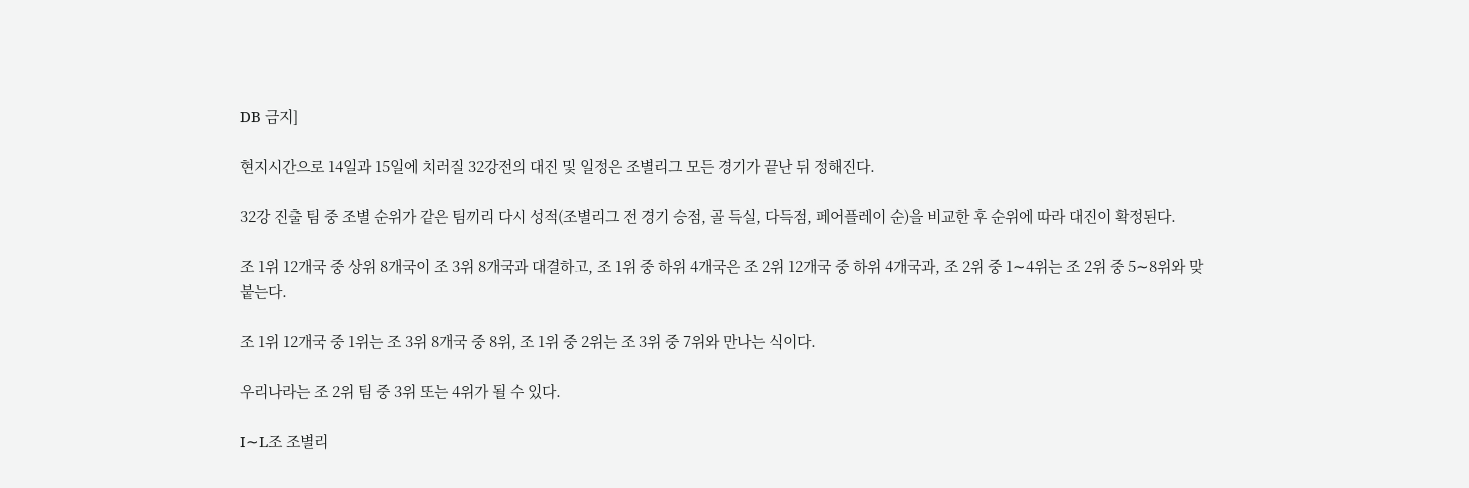DB 금지]

현지시간으로 14일과 15일에 치러질 32강전의 대진 및 일정은 조별리그 모든 경기가 끝난 뒤 정해진다.

32강 진출 팀 중 조별 순위가 같은 팀끼리 다시 성적(조별리그 전 경기 승점, 골 득실, 다득점, 페어플레이 순)을 비교한 후 순위에 따라 대진이 확정된다.

조 1위 12개국 중 상위 8개국이 조 3위 8개국과 대결하고, 조 1위 중 하위 4개국은 조 2위 12개국 중 하위 4개국과, 조 2위 중 1∼4위는 조 2위 중 5∼8위와 맞붙는다.

조 1위 12개국 중 1위는 조 3위 8개국 중 8위, 조 1위 중 2위는 조 3위 중 7위와 만나는 식이다.

우리나라는 조 2위 팀 중 3위 또는 4위가 될 수 있다.

I∼L조 조별리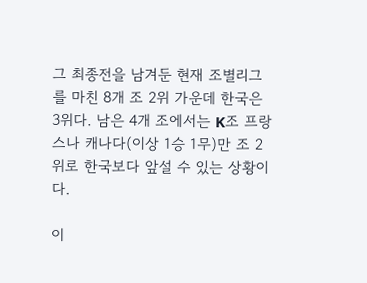그 최종전을 남겨둔 현재 조별리그를 마친 8개 조 2위 가운데 한국은 3위다. 남은 4개 조에서는 K조 프랑스나 캐나다(이상 1승 1무)만 조 2위로 한국보다 앞설 수 있는 상황이다.

이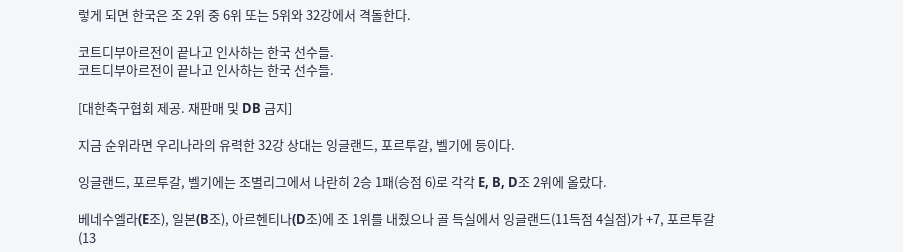렇게 되면 한국은 조 2위 중 6위 또는 5위와 32강에서 격돌한다.

코트디부아르전이 끝나고 인사하는 한국 선수들.
코트디부아르전이 끝나고 인사하는 한국 선수들.

[대한축구협회 제공. 재판매 및 DB 금지]

지금 순위라면 우리나라의 유력한 32강 상대는 잉글랜드, 포르투갈, 벨기에 등이다.

잉글랜드, 포르투갈, 벨기에는 조별리그에서 나란히 2승 1패(승점 6)로 각각 E, B, D조 2위에 올랐다.

베네수엘라(E조), 일본(B조), 아르헨티나(D조)에 조 1위를 내줬으나 골 득실에서 잉글랜드(11득점 4실점)가 +7, 포르투갈(13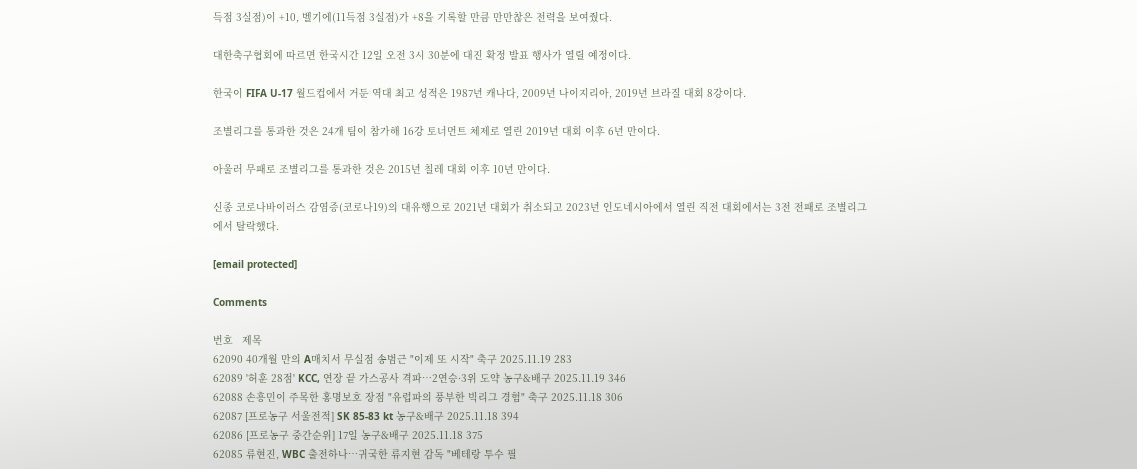득점 3실점)이 +10, 벨기에(11득점 3실점)가 +8을 기록할 만큼 만만찮은 전력을 보여줬다.

대한축구협회에 따르면 한국시간 12일 오전 3시 30분에 대진 확정 발표 행사가 열릴 예정이다.

한국이 FIFA U-17 월드컵에서 거둔 역대 최고 성적은 1987년 캐나다, 2009년 나이지리아, 2019년 브라질 대회 8강이다.

조별리그를 통과한 것은 24개 팀이 참가해 16강 토너먼트 체제로 열린 2019년 대회 이후 6년 만이다.

아울러 무패로 조별리그를 통과한 것은 2015년 칠레 대회 이후 10년 만이다.

신종 코로나바이러스 감염증(코로나19)의 대유행으로 2021년 대회가 취소되고 2023년 인도네시아에서 열린 직전 대회에서는 3전 전패로 조별리그에서 탈락했다.

[email protected]

Comments

번호   제목
62090 40개월 만의 A매치서 무실점 송범근 "이제 또 시작" 축구 2025.11.19 283
62089 '허훈 28점' KCC, 연장 끝 가스공사 격파…2연승·3위 도약 농구&배구 2025.11.19 346
62088 손흥민이 주목한 홍명보호 장점 "유럽파의 풍부한 빅리그 경험" 축구 2025.11.18 306
62087 [프로농구 서울전적] SK 85-83 kt 농구&배구 2025.11.18 394
62086 [프로농구 중간순위] 17일 농구&배구 2025.11.18 375
62085 류현진, WBC 출전하나…귀국한 류지현 감독 "베테랑 투수 필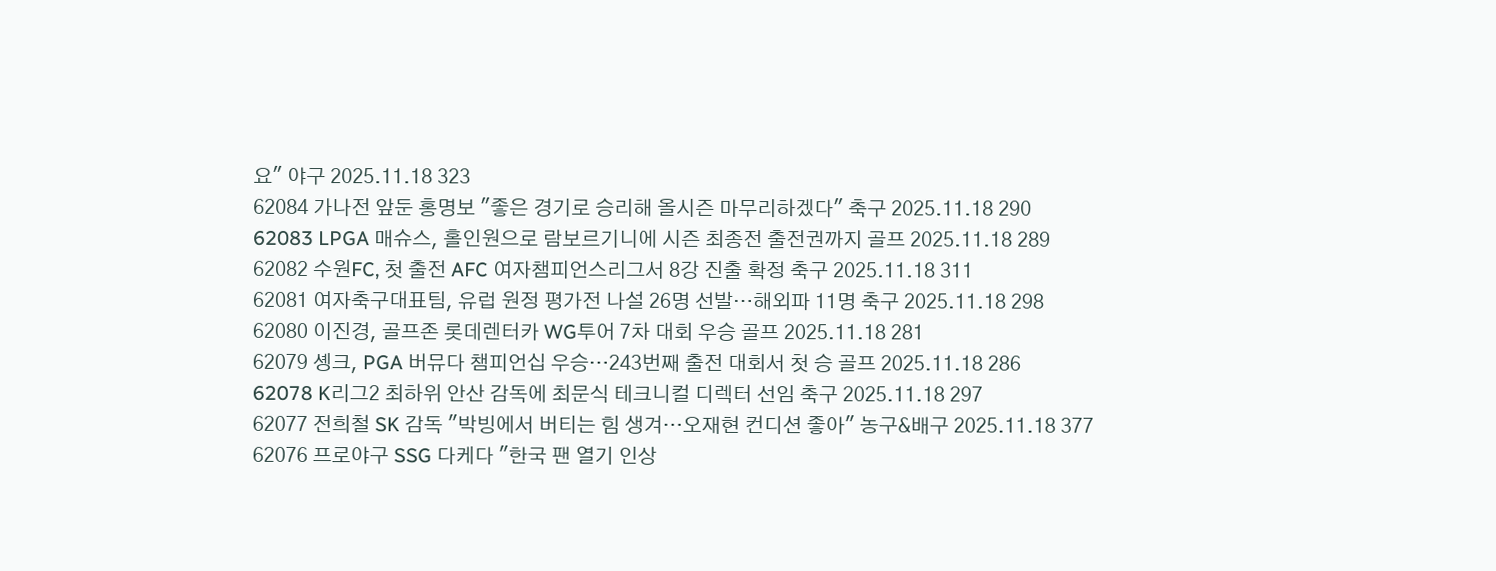요" 야구 2025.11.18 323
62084 가나전 앞둔 홍명보 "좋은 경기로 승리해 올시즌 마무리하겠다" 축구 2025.11.18 290
62083 LPGA 매슈스, 홀인원으로 람보르기니에 시즌 최종전 출전권까지 골프 2025.11.18 289
62082 수원FC, 첫 출전 AFC 여자챔피언스리그서 8강 진출 확정 축구 2025.11.18 311
62081 여자축구대표팀, 유럽 원정 평가전 나설 26명 선발…해외파 11명 축구 2025.11.18 298
62080 이진경, 골프존 롯데렌터카 WG투어 7차 대회 우승 골프 2025.11.18 281
62079 솅크, PGA 버뮤다 챔피언십 우승…243번째 출전 대회서 첫 승 골프 2025.11.18 286
62078 K리그2 최하위 안산 감독에 최문식 테크니컬 디렉터 선임 축구 2025.11.18 297
62077 전희철 SK 감독 "박빙에서 버티는 힘 생겨…오재현 컨디션 좋아" 농구&배구 2025.11.18 377
62076 프로야구 SSG 다케다 "한국 팬 열기 인상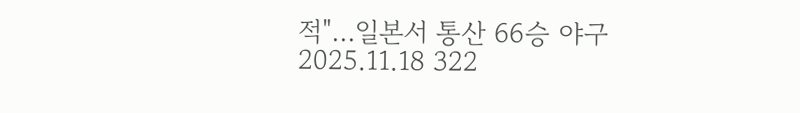적"…일본서 통산 66승 야구 2025.11.18 322